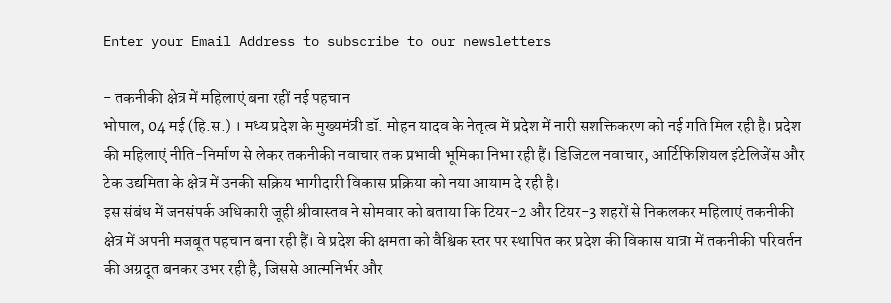Enter your Email Address to subscribe to our newsletters

- तकनीकी क्षेत्र में महिलाएं बना रहीं नई पहचान
भोपाल, 04 मई (हि.स.) । मध्य प्रदेश के मुख्यमंत्री डॉ. मोहन यादव के नेतृत्व में प्रदेश में नारी सशक्तिकरण को नई गति मिल रही है। प्रदेश की महिलाएं नीति-निर्माण से लेकर तकनीकी नवाचार तक प्रभावी भूमिका निभा रही हैं। डिजिटल नवाचार, आर्टिफिशियल इंटेलिजेंस और टेक उद्यमिता के क्षेत्र में उनकी सक्रिय भागीदारी विकास प्रक्रिया को नया आयाम दे रही है।
इस संबंध में जनसंपर्क अधिकारी जूही श्रीवास्तव ने सोमवार को बताया कि टियर-2 और टियर-3 शहरों से निकलकर महिलाएं तकनीकी क्षेत्र में अपनी मजबूत पहचान बना रही हैं। वे प्रदेश की क्षमता को वैश्विक स्तर पर स्थापित कर प्रदेश की विकास यात्रा में तकनीकी परिवर्तन की अग्रदूत बनकर उभर रही है, जिससे आत्मनिर्भर और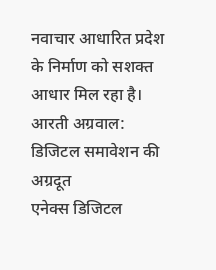नवाचार आधारित प्रदेश के निर्माण को सशक्त आधार मिल रहा है।
आरती अग्रवाल: डिजिटल समावेशन की अग्रदूत
एनेक्स डिजिटल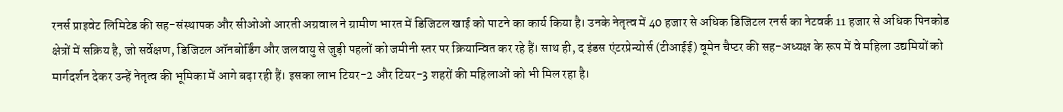रनर्स प्राइवेट लिमिटेड की सह-संस्थापक और सीओओ आरती अग्रवाल ने ग्रामीण भारत में डिजिटल खाई को पाटने का कार्य किया है। उनके नेतृत्व में 40 हजार से अधिक डिजिटल रनर्स का नेटवर्क 11 हजार से अधिक पिनकोड क्षेत्रों में सक्रिय है, जो सर्वेक्षण, डिजिटल ऑनबोर्डिंग और जलवायु से जुड़ी पहलों को जमीनी स्तर पर क्रियान्वित कर रहे हैं। साथ ही, द इंडस एंटरप्रेन्योर्स (टीआईई) वूमेन चैप्टर की सह-अध्यक्ष के रूप में वे महिला उद्यमियों को मार्गदर्शन देकर उन्हें नेतृत्व की भूमिका में आगे बढ़ा रही हैं। इसका लाभ टियर-2 और टियर-3 शहरों की महिलाओं को भी मिल रहा है।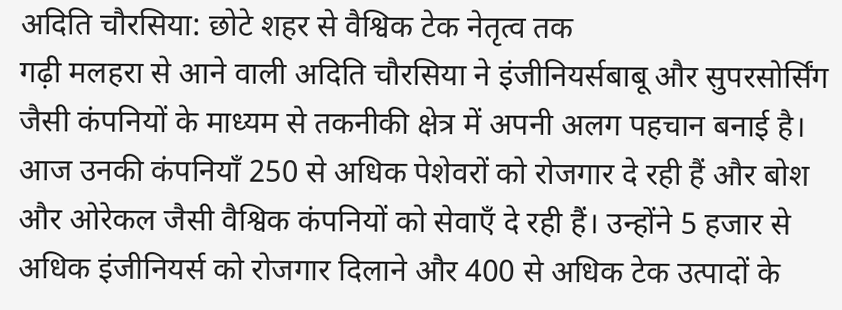अदिति चौरसिया: छोटे शहर से वैश्विक टेक नेतृत्व तक
गढ़ी मलहरा से आने वाली अदिति चौरसिया ने इंजीनियर्सबाबू और सुपरसोर्सिंग जैसी कंपनियों के माध्यम से तकनीकी क्षेत्र में अपनी अलग पहचान बनाई है। आज उनकी कंपनियाँ 250 से अधिक पेशेवरों को रोजगार दे रही हैं और बोश और ओरेकल जैसी वैश्विक कंपनियों को सेवाएँ दे रही हैं। उन्होंने 5 हजार से अधिक इंजीनियर्स को रोजगार दिलाने और 400 से अधिक टेक उत्पादों के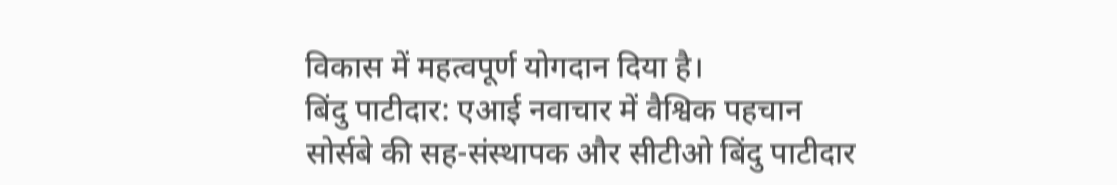विकास में महत्वपूर्ण योगदान दिया है।
बिंदु पाटीदार: एआई नवाचार में वैश्विक पहचान
सोर्सबे की सह-संस्थापक और सीटीओ बिंदु पाटीदार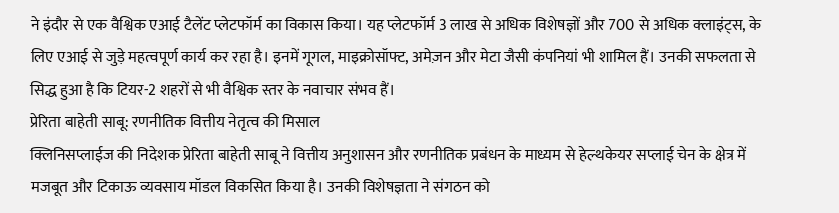ने इंदौर से एक वैश्विक एआई टैलेंट प्लेटफॉर्म का विकास किया। यह प्लेटफॉर्म 3 लाख से अधिक विशेषज्ञों और 700 से अधिक क्लाइंट्स, के लिए एआई से जुड़े महत्वपूर्ण कार्य कर रहा है। इनमें गूगल, माइक्रोसॉफ्ट, अमेज़न और मेटा जैसी कंपनियां भी शामिल हैं। उनकी सफलता से सिद्ध हुआ है कि टियर-2 शहरों से भी वैश्विक स्तर के नवाचार संभव हैं।
प्रेरिता बाहेती साबू: रणनीतिक वित्तीय नेतृत्व की मिसाल
क्लिनिसप्लाईज की निदेशक प्रेरिता बाहेती साबू ने वित्तीय अनुशासन और रणनीतिक प्रबंधन के माध्यम से हेल्थकेयर सप्लाई चेन के क्षेत्र में मजबूत और टिकाऊ व्यवसाय मॉडल विकसित किया है। उनकी विशेषज्ञता ने संगठन को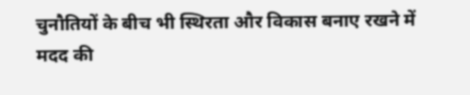चुनौतियों के बीच भी स्थिरता और विकास बनाए रखने में मदद की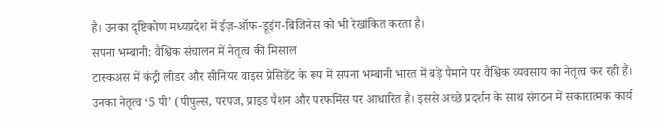है। उनका दृष्टिकोण मध्यप्रदेश में ईज़-ऑफ-डूइंग-बिजिनेस को भी रेखांकित करता है।
सपना भम्बानी: वैश्विक संचालन में नेतृत्व की मिसाल
टास्कअस में कंट्री लीडर और सीनियर वाइस प्रेसिडेंट के रूप में सपना भम्बानी भारत में बड़े पैमाने पर वैश्विक व्यवसाय का नेतृत्व कर रही हैं। उनका नेतृत्व ‘5 पी’ (पीपुल्स, परपज, प्राइड पैशन और परफमिंस पर आधारित है। इससे अच्छे प्रदर्शन के साथ संगठन में सकारात्मक कार्य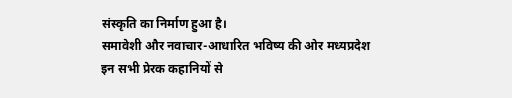संस्कृति का निर्माण हुआ है।
समावेशी और नवाचार-आधारित भविष्य की ओर मध्यप्रदेश
इन सभी प्रेरक कहानियों से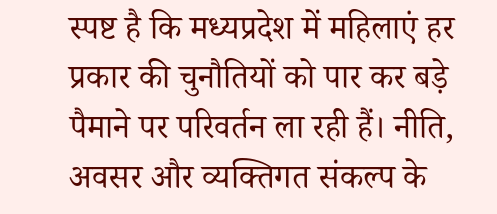स्पष्ट है कि मध्यप्रदेश में महिलाएं हर प्रकार की चुनौतियों को पार कर बड़े पैमाने पर परिवर्तन ला रही हैं। नीति, अवसर और व्यक्तिगत संकल्प के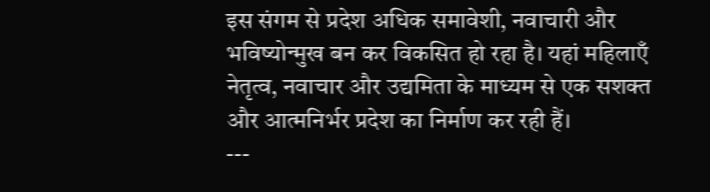इस संगम से प्रदेश अधिक समावेशी, नवाचारी और भविष्योन्मुख बन कर विकसित हो रहा है। यहां महिलाएँ नेतृत्व, नवाचार और उद्यमिता के माध्यम से एक सशक्त और आत्मनिर्भर प्रदेश का निर्माण कर रही हैं।
---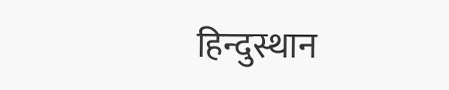हिन्दुस्थान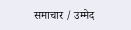समाचार / उम्मेद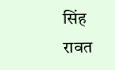सिंह रावत